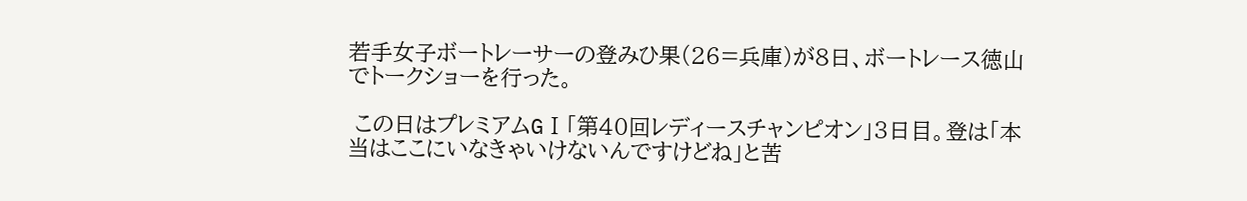若手女子ボートレーサーの登みひ果(26=兵庫)が8日、ボートレース徳山でトークショーを行った。

 この日はプレミアムGⅠ「第40回レディースチャンピオン」3日目。登は「本当はここにいなきゃいけないんですけどね」と苦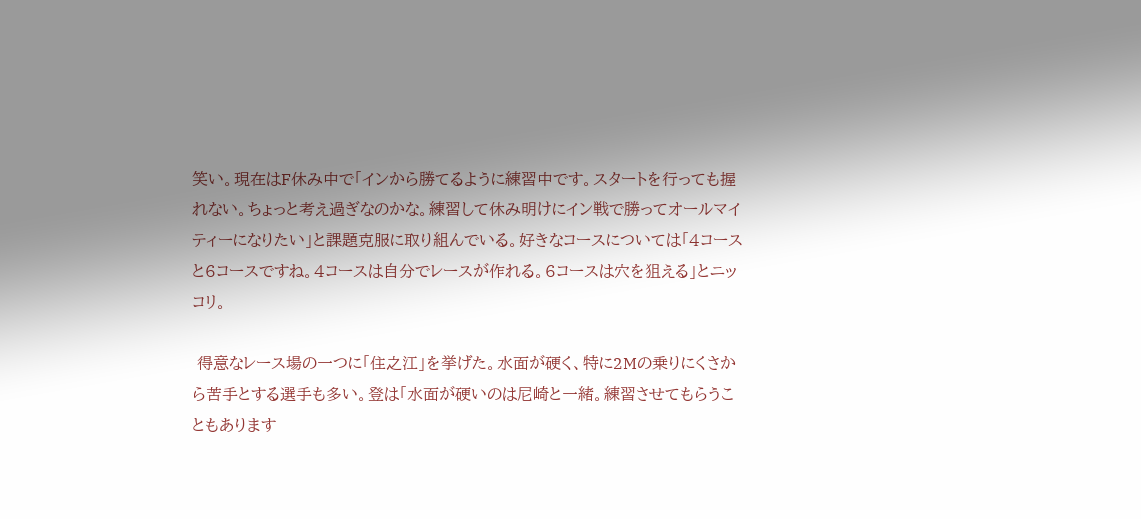笑い。現在はF休み中で「インから勝てるように練習中です。スタートを行っても握れない。ちょっと考え過ぎなのかな。練習して休み明けにイン戦で勝ってオールマイティーになりたい」と課題克服に取り組んでいる。好きなコースについては「4コースと6コースですね。4コースは自分でレースが作れる。6コースは穴を狙える」とニッコリ。

 得意なレース場の一つに「住之江」を挙げた。水面が硬く、特に2Mの乗りにくさから苦手とする選手も多い。登は「水面が硬いのは尼崎と一緒。練習させてもらうこともあります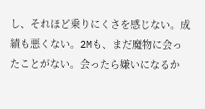し、それほど乗りにくさを感じない。成績も悪くない。2Mも、まだ魔物に会ったことがない。会ったら嫌いになるか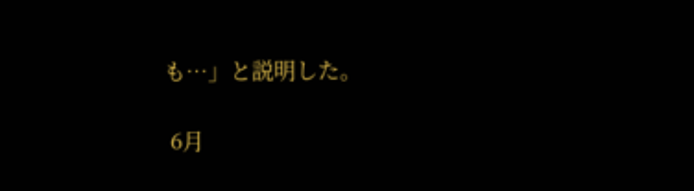も…」と説明した。

 6月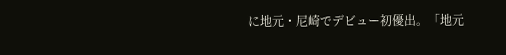に地元・尼崎でデビュー初優出。「地元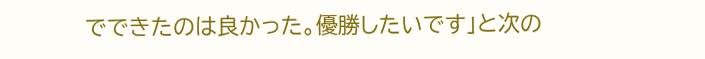でできたのは良かった。優勝したいです」と次の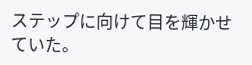ステップに向けて目を輝かせていた。